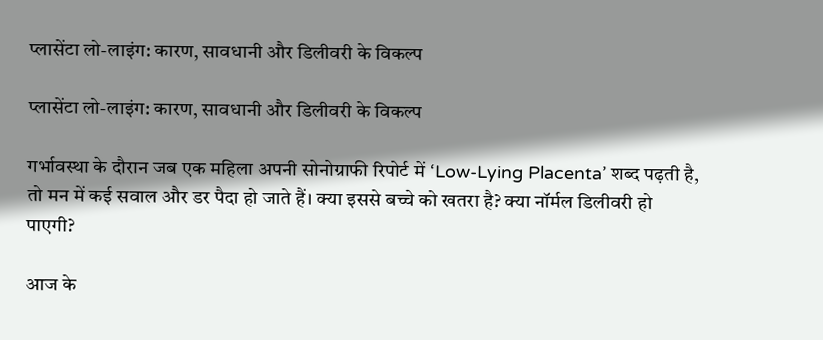प्लासेंटा लो-लाइंग: कारण, सावधानी और डिलीवरी के विकल्प

प्लासेंटा लो-लाइंग: कारण, सावधानी और डिलीवरी के विकल्प

गर्भावस्था के दौरान जब एक महिला अपनी सोनोग्राफी रिपोर्ट में ‘Low-Lying Placenta’ शब्द पढ़ती है, तो मन में कई सवाल और डर पैदा हो जाते हैं। क्या इससे बच्चे को खतरा है? क्या नॉर्मल डिलीवरी हो पाएगी?

आज के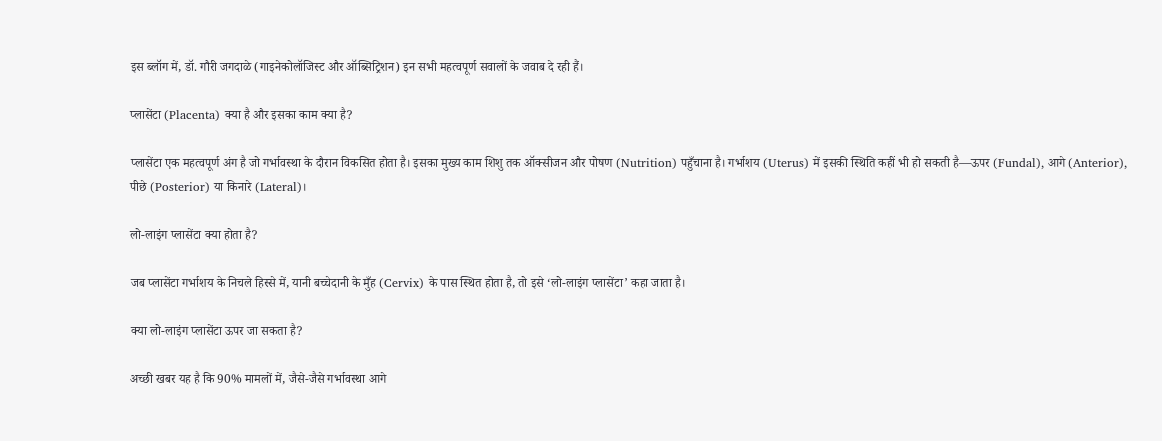इस ब्लॉग में, डॉ. गौरी जगदाळे (गाइनेकोलॉजिस्ट और ऑब्सिट्रिशन) इन सभी महत्वपूर्ण सवालों के जवाब दे रही हैं।

प्लासेंटा (Placenta) क्या है और इसका काम क्या है?

प्लासेंटा एक महत्वपूर्ण अंग है जो गर्भावस्था के दौरान विकसित होता है। इसका मुख्य काम शिशु तक ऑक्सीजन और पोषण (Nutrition) पहुँचाना है। गर्भाशय (Uterus) में इसकी स्थिति कहीं भी हो सकती है—ऊपर (Fundal), आगे (Anterior), पीछे (Posterior) या किनारे (Lateral)।

लो-लाइंग प्लासेंटा क्या होता है?

जब प्लासेंटा गर्भाशय के निचले हिस्से में, यानी बच्चेदानी के मुँह (Cervix) के पास स्थित होता है, तो इसे ‘लो-लाइंग प्लासेंटा’ कहा जाता है।

क्या लो-लाइंग प्लासेंटा ऊपर जा सकता है?

अच्छी खबर यह है कि 90% मामलों में, जैसे-जैसे गर्भावस्था आगे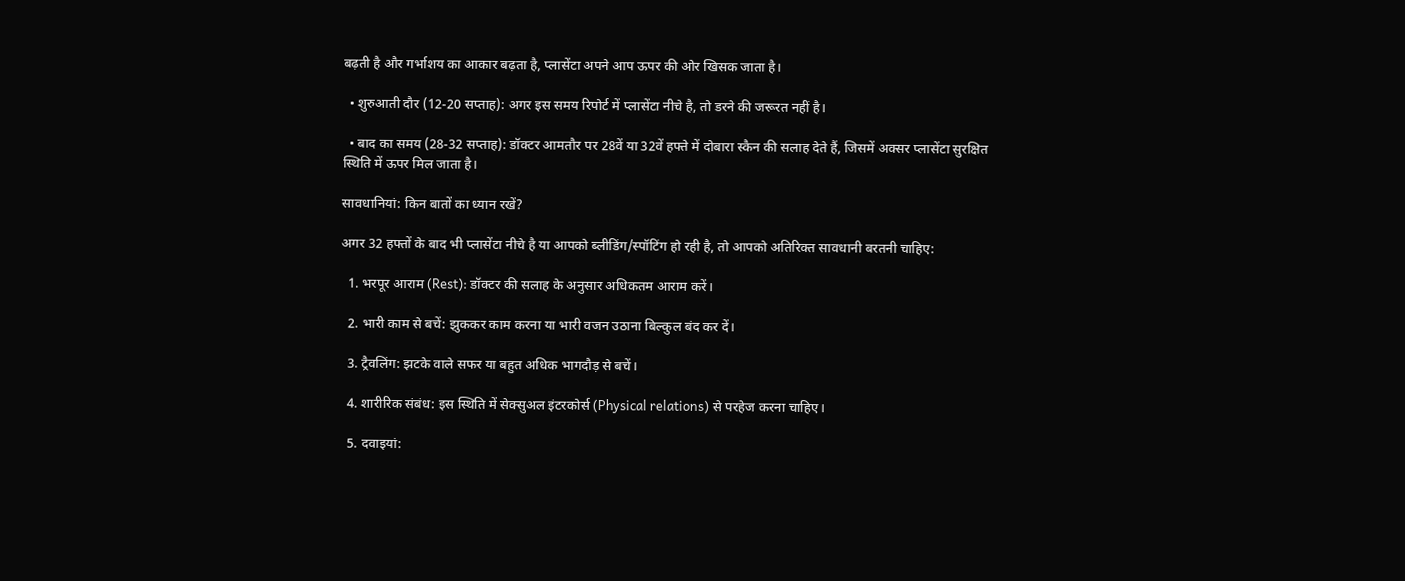बढ़ती है और गर्भाशय का आकार बढ़ता है, प्लासेंटा अपने आप ऊपर की ओर खिसक जाता है।

  • शुरुआती दौर (12-20 सप्ताह): अगर इस समय रिपोर्ट में प्लासेंटा नीचे है, तो डरने की जरूरत नहीं है।

  • बाद का समय (28-32 सप्ताह): डॉक्टर आमतौर पर 28वें या 32वें हफ्ते में दोबारा स्कैन की सलाह देते हैं, जिसमें अक्सर प्लासेंटा सुरक्षित स्थिति में ऊपर मिल जाता है।

सावधानियां: किन बातों का ध्यान रखें?

अगर 32 हफ्तों के बाद भी प्लासेंटा नीचे है या आपको ब्लीडिंग/स्पॉटिंग हो रही है, तो आपको अतिरिक्त सावधानी बरतनी चाहिए:

  1. भरपूर आराम (Rest): डॉक्टर की सलाह के अनुसार अधिकतम आराम करें।

  2. भारी काम से बचें: झुककर काम करना या भारी वजन उठाना बिल्कुल बंद कर दें।

  3. ट्रैवलिंग: झटके वाले सफर या बहुत अधिक भागदौड़ से बचें।

  4. शारीरिक संबंध: इस स्थिति में सेक्सुअल इंटरकोर्स (Physical relations) से परहेज करना चाहिए।

  5. दवाइयां: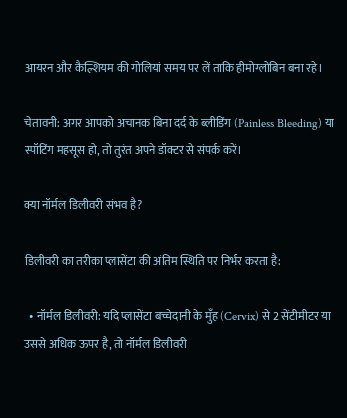आयरन और कैल्शियम की गोलियां समय पर लें ताकि हीमोग्लोबिन बना रहे।

चेतावनी: अगर आपको अचानक बिना दर्द के ब्लीडिंग (Painless Bleeding) या स्पॉटिंग महसूस हो, तो तुरंत अपने डॉक्टर से संपर्क करें।

क्या नॉर्मल डिलीवरी संभव है?

डिलीवरी का तरीका प्लासेंटा की अंतिम स्थिति पर निर्भर करता है:

  • नॉर्मल डिलीवरी: यदि प्लासेंटा बच्चेदानी के मुँह (Cervix) से 2 सेंटीमीटर या उससे अधिक ऊपर है, तो नॉर्मल डिलीवरी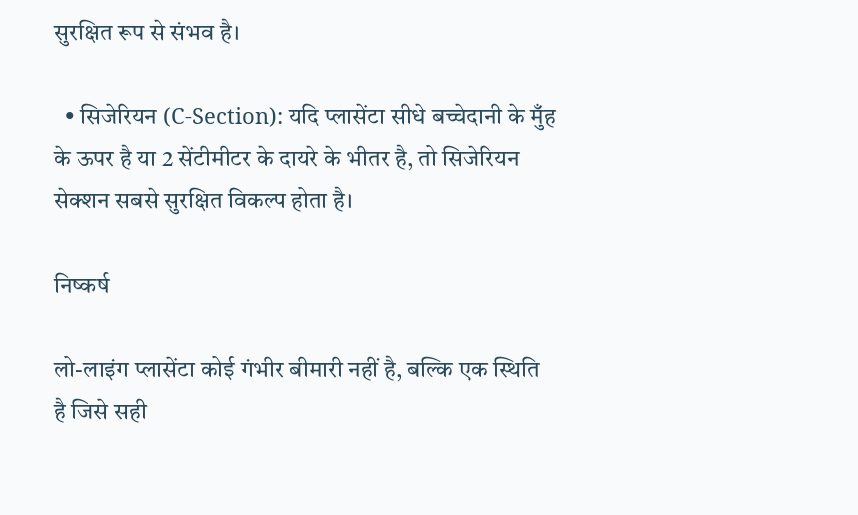सुरक्षित रूप से संभव है।

  • सिजेरियन (C-Section): यदि प्लासेंटा सीधे बच्चेदानी के मुँह के ऊपर है या 2 सेंटीमीटर के दायरे के भीतर है, तो सिजेरियन सेक्शन सबसे सुरक्षित विकल्प होता है।

निष्कर्ष

लो-लाइंग प्लासेंटा कोई गंभीर बीमारी नहीं है, बल्कि एक स्थिति है जिसे सही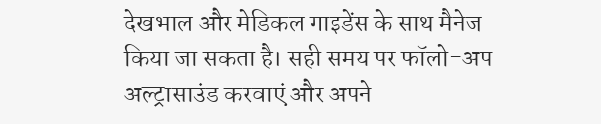देखभाल और मेडिकल गाइडेंस के साथ मैनेज किया जा सकता है। सही समय पर फॉलो-अप अल्ट्रासाउंड करवाएं और अपने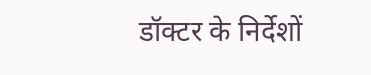डॉक्टर के निर्देशों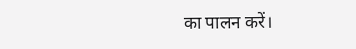का पालन करें।